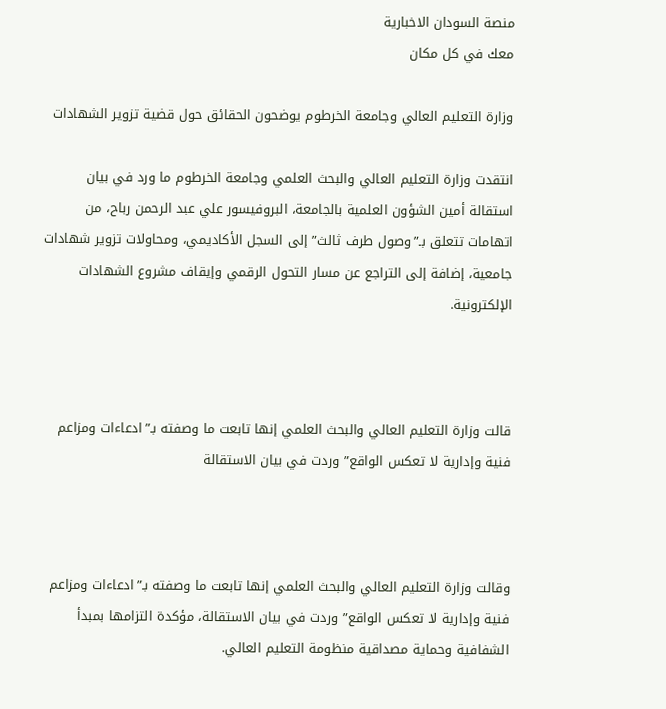منصة السودان الاخبارية
معك في كل مكان

وزارة التعليم العالي وجامعة الخرطوم يوضحون الحقائق حول قضية تزوير الشهادات

انتقدت وزارة التعليم العالي والبحث العلمي وجامعة الخرطوم ما ورد في بيان استقالة أمين الشؤون العلمية بالجامعة، البروفيسور علي عبد الرحمن رباح، من اتهامات تتعلق بـ”وصول طرف ثالث” إلى السجل الأكاديمي، ومحاولات تزوير شهادات جامعية، إضافة إلى التراجع عن مسار التحول الرقمي وإيقاف مشروع الشهادات الإلكترونية.



قالت وزارة التعليم العالي والبحث العلمي إنها تابعت ما وصفته بـ”ادعاءات ومزاعم فنية وإدارية لا تعكس الواقع” وردت في بيان الاستقالة



وقالت وزارة التعليم العالي والبحث العلمي إنها تابعت ما وصفته بـ”ادعاءات ومزاعم فنية وإدارية لا تعكس الواقع” وردت في بيان الاستقالة، مؤكدة التزامها بمبدأ الشفافية وحماية مصداقية منظومة التعليم العالي.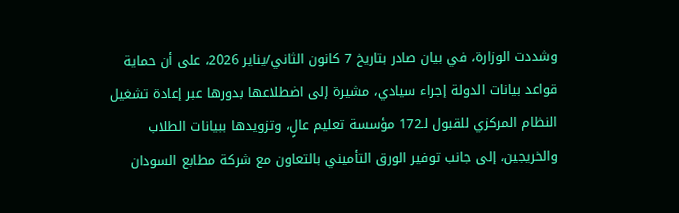وشددت الوزارة، في بيان صادر بتاريخ 7 كانون الثاني/يناير 2026، على أن حماية قواعد بيانات الدولة إجراء سيادي، مشيرة إلى اضطلاعها بدورها عبر إعادة تشغيل النظام المركزي للقبول لـ172 مؤسسة تعليم عالٍ، وتزويدها ببيانات الطلاب والخريجين، إلى جانب توفير الورق التأميني بالتعاون مع شركة مطابع السودان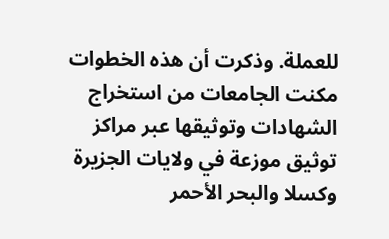للعملة. وذكرت أن هذه الخطوات مكنت الجامعات من استخراج الشهادات وتوثيقها عبر مراكز توثيق موزعة في ولايات الجزيرة وكسلا والبحر الأحمر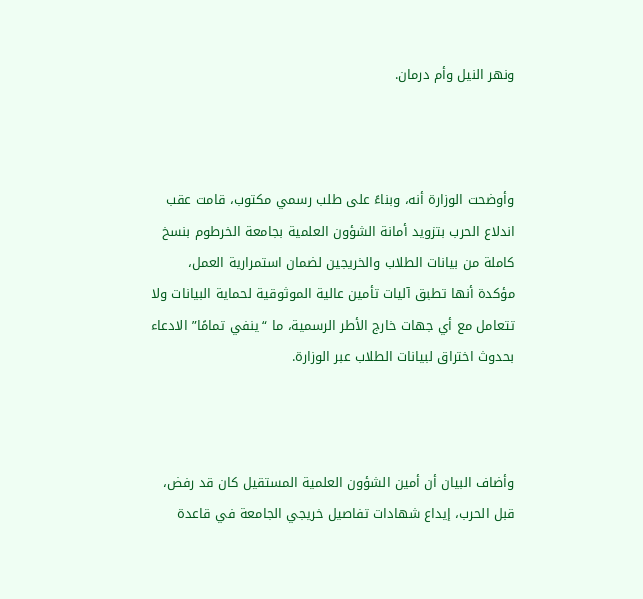ونهر النيل وأم درمان.



وأوضحت الوزارة أنه، وبناءً على طلب رسمي مكتوب، قامت عقب اندلاع الحرب بتزويد أمانة الشؤون العلمية بجامعة الخرطوم بنسخ كاملة من بيانات الطلاب والخريجين لضمان استمرارية العمل، مؤكدة أنها تطبق آليات تأمين عالية الموثوقية لحماية البيانات ولا تتعامل مع أي جهات خارج الأطر الرسمية، ما “ينفي تمامًا” الادعاء بحدوث اختراق لبيانات الطلاب عبر الوزارة.



وأضاف البيان أن أمين الشؤون العلمية المستقيل كان قد رفض، قبل الحرب، إيداع شهادات تفاصيل خريجي الجامعة في قاعدة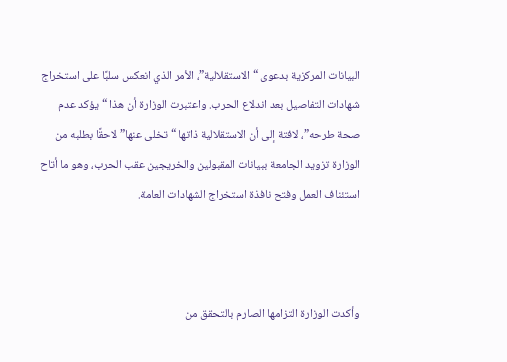البيانات المركزية بدعوى “الاستقلالية”، الأمر الذي انعكس سلبًا على استخراج شهادات التفاصيل بعد اندلاع الحرب. واعتبرت الوزارة أن هذا “يؤكد عدم صحة طرحه”، لافتة إلى أن الاستقلالية ذاتها “تخلى عنها” لاحقًا بطلبه من الوزارة تزويد الجامعة ببيانات المقبولين والخريجين عقب الحرب، وهو ما أتاح استئناف العمل وفتح نافذة استخراج الشهادات العامة.



وأكدت الوزارة التزامها الصارم بالتحقق من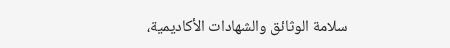سلامة الوثائق والشهادات الأكاديمية،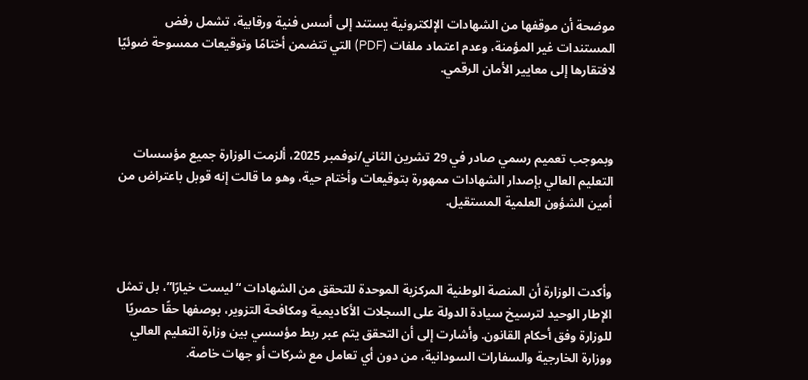موضحة أن موقفها من الشهادات الإلكترونية يستند إلى أسس فنية ورقابية، تشمل رفض المستندات غير المؤمنة، وعدم اعتماد ملفات (PDF) التي تتضمن أختامًا وتوقيعات ممسوحة ضوئيًا لافتقارها إلى معايير الأمان الرقمي.



وبموجب تعميم رسمي صادر في 29 تشرين الثاني/نوفمبر 2025، ألزمت الوزارة جميع مؤسسات التعليم العالي بإصدار الشهادات ممهورة بتوقيعات وأختام حية، وهو ما قالت إنه قوبل باعتراض من أمين الشؤون العلمية المستقيل.



وأكدت الوزارة أن المنصة الوطنية المركزية الموحدة للتحقق من الشهادات “ليست خيارًا”، بل تمثل الإطار الوحيد لترسيخ سيادة الدولة على السجلات الأكاديمية ومكافحة التزوير، بوصفها حقًا حصريًا للوزارة وفق أحكام القانون. وأشارت إلى أن التحقق يتم عبر ربط مؤسسي بين وزارة التعليم العالي ووزارة الخارجية والسفارات السودانية، من دون أي تعامل مع شركات أو جهات خاصة.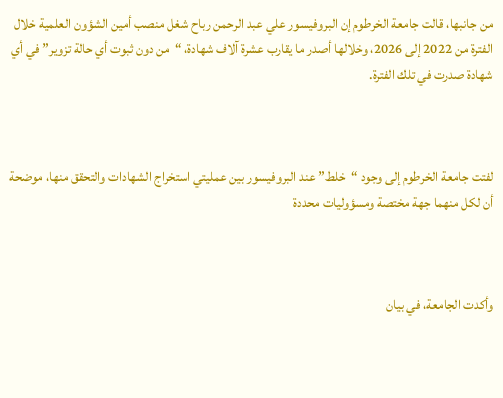من جانبها، قالت جامعة الخرطوم إن البروفيسور علي عبد الرحمن رباح شغل منصب أمين الشؤون العلمية خلال الفترة من 2022 إلى 2026، وخلالها أصدر ما يقارب عشرة آلاف شهادة، “من دون ثبوت أي حالة تزوير” في أي شهادة صدرت في تلك الفترة.



لفتت جامعة الخرطوم إلى وجود “خلط” عند البروفيسور بين عمليتي استخراج الشهادات والتحقق منها، موضحة أن لكل منهما جهة مختصة ومسؤوليات محددة



وأكدت الجامعة، في بيان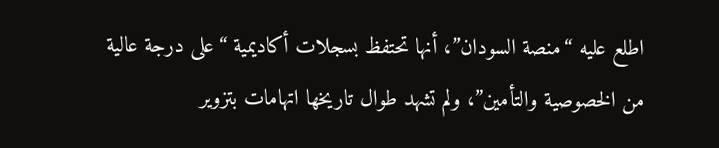اطلع عليه “منصة السودان”، أنها تحتفظ بسجلات أكاديمية “على درجة عالية من الخصوصية والتأمين”، ولم تشهد طوال تاريخها اتهامات بتزوير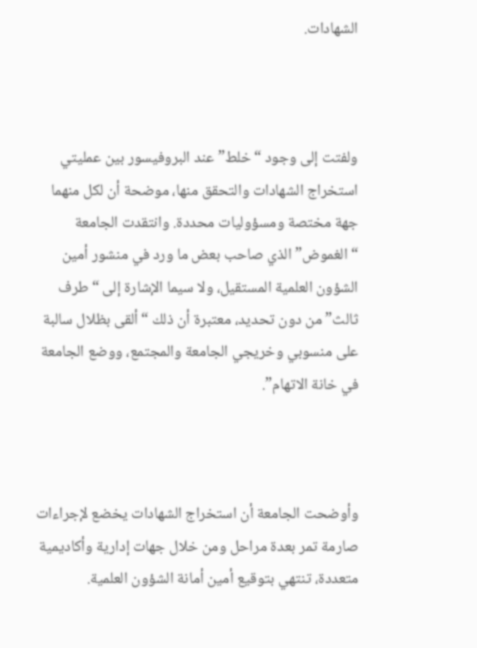الشهادات.



ولفتت إلى وجود “خلط” عند البروفيسور بين عمليتي استخراج الشهادات والتحقق منها، موضحة أن لكل منهما جهة مختصة ومسؤوليات محددة. وانتقدت الجامعة “الغموض” الذي صاحب بعض ما ورد في منشور أمين الشؤون العلمية المستقيل، ولا سيما الإشارة إلى “طرف ثالث” من دون تحديد، معتبرة أن ذلك “ألقى بظلال سالبة على منسوبي وخريجي الجامعة والمجتمع، ووضع الجامعة في خانة الاتهام”.



وأوضحت الجامعة أن استخراج الشهادات يخضع لإجراءات صارمة تمر بعدة مراحل ومن خلال جهات إدارية وأكاديمية متعددة، تنتهي بتوقيع أمين أمانة الشؤون العلمية.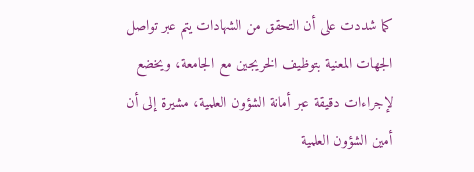كما شددت على أن التحقق من الشهادات يتم عبر تواصل الجهات المعنية بتوظيف الخريجين مع الجامعة، ويخضع لإجراءات دقيقة عبر أمانة الشؤون العلمية، مشيرة إلى أن أمين الشؤون العلمية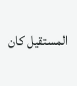المستقيل كان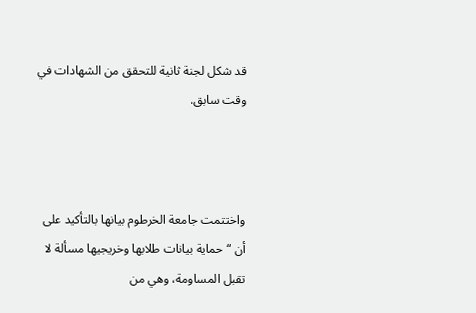قد شكل لجنة ثانية للتحقق من الشهادات في وقت سابق.



واختتمت جامعة الخرطوم بيانها بالتأكيد على أن “حماية بيانات طلابها وخريجيها مسألة لا تقبل المساومة، وهي من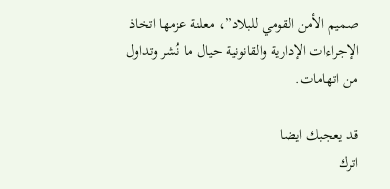صميم الأمن القومي للبلاد”، معلنة عزمها اتخاذ الإجراءات الإدارية والقانونية حيال ما نُشر وتداول من اتهامات.

قد يعجبك ايضا
اترك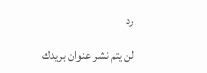رد

لن يتم نشر عنوان بريدك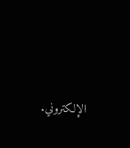الإلكتروني.